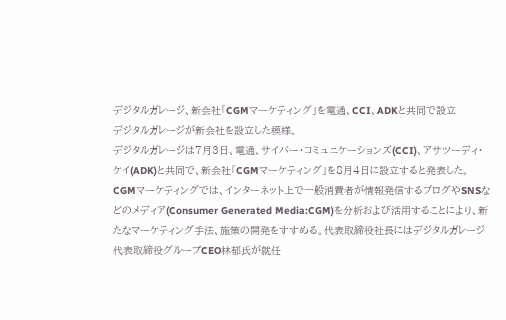デジタルガレージ、新会社「CGMマーケティング」を電通、CCI、ADKと共同で設立
デジタルガレージが新会社を設立した模様。
デジタルガレージは7月3日、電通、サイバー・コミュニケーションズ(CCI)、アサツーディ・ケイ(ADK)と共同で、新会社「CGMマーケティング」を8月4日に設立すると発表した。 CGMマーケティングでは、インターネット上で一般消費者が情報発信するブログやSNSなどのメディア(Consumer Generated Media:CGM)を分析および活用することにより、新たなマーケティング手法、施策の開発をすすめる。代表取締役社長にはデジタルガレージ代表取締役グループCEO林郁氏が就任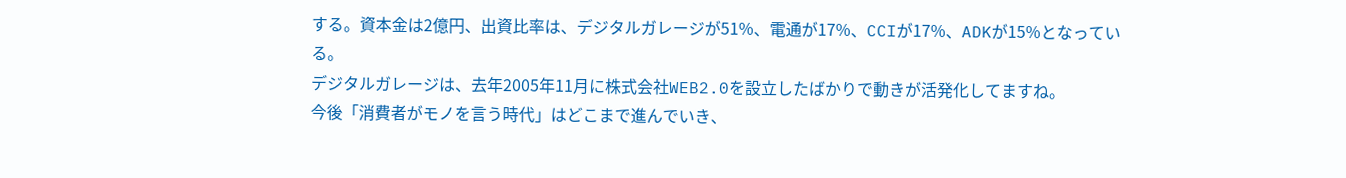する。資本金は2億円、出資比率は、デジタルガレージが51%、電通が17%、CCIが17%、ADKが15%となっている。
デジタルガレージは、去年2005年11月に株式会社WEB2.0を設立したばかりで動きが活発化してますね。
今後「消費者がモノを言う時代」はどこまで進んでいき、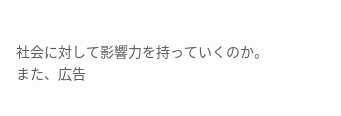社会に対して影響力を持っていくのか。
また、広告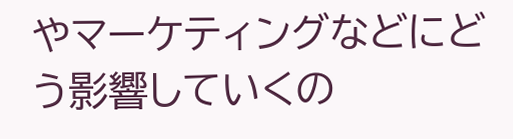やマーケティングなどにどう影響していくの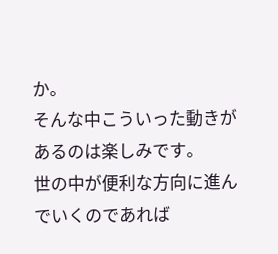か。
そんな中こういった動きがあるのは楽しみです。
世の中が便利な方向に進んでいくのであれば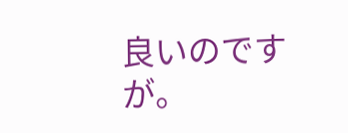良いのですが。